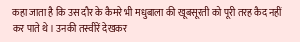कहा जाता है कि उस दौर के कैमरे भी मधुबाला की खूबसूरती को पूरी तरह कैद नहीं कर पाते थे। उनकी तस्वीरें देखकर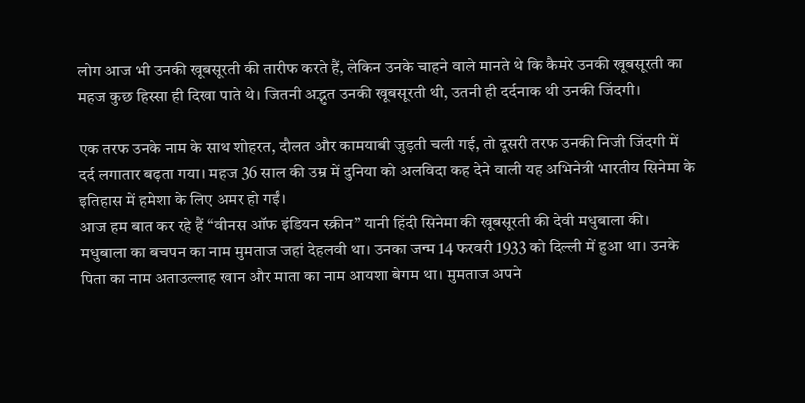लोग आज भी उनकी खूबसूरती की तारीफ करते हैं, लेकिन उनके चाहने वाले मानते थे कि कैमरे उनकी खूबसूरती का महज कुछ हिस्सा ही दिखा पाते थे। जितनी अद्भुत उनकी खूबसूरती थी, उतनी ही दर्दनाक थी उनकी जिंदगी।

एक तरफ उनके नाम के साथ शोहरत, दौलत और कामयाबी जुड़ती चली गई, तो दूसरी तरफ उनकी निजी जिंदगी में दर्द लगातार बढ़ता गया। महज 36 साल की उम्र में दुनिया को अलविदा कह देने वाली यह अभिनेत्री भारतीय सिनेमा के इतिहास में हमेशा के लिए अमर हो गईं।
आज हम बात कर रहे हैं “वीनस ऑफ इंडियन स्क्रीन” यानी हिंदी सिनेमा की खूबसूरती की देवी मधुबाला की।
मधुबाला का बचपन का नाम मुमताज जहां देहलवी था। उनका जन्म 14 फरवरी 1933 को दिल्ली में हुआ था। उनके पिता का नाम अताउल्लाह खान और माता का नाम आयशा बेगम था। मुमताज अपने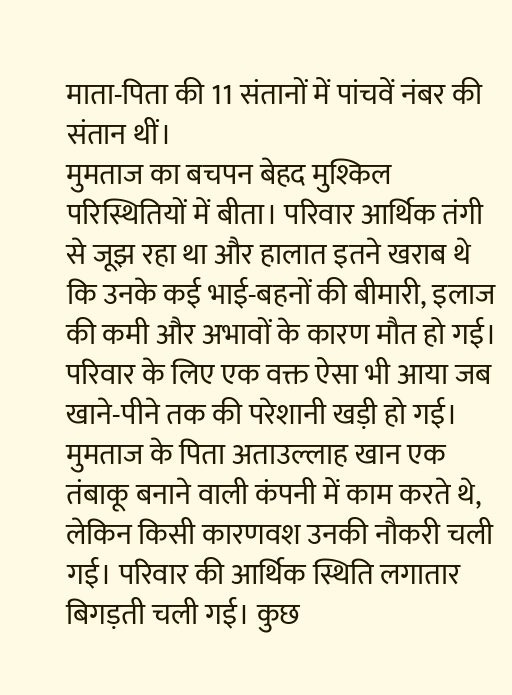माता-पिता की 11 संतानों में पांचवें नंबर की संतान थीं।
मुमताज का बचपन बेहद मुश्किल परिस्थितियों में बीता। परिवार आर्थिक तंगी से जूझ रहा था और हालात इतने खराब थे कि उनके कई भाई-बहनों की बीमारी, इलाज की कमी और अभावों के कारण मौत हो गई। परिवार के लिए एक वक्त ऐसा भी आया जब खाने-पीने तक की परेशानी खड़ी हो गई।
मुमताज के पिता अताउल्लाह खान एक तंबाकू बनाने वाली कंपनी में काम करते थे, लेकिन किसी कारणवश उनकी नौकरी चली गई। परिवार की आर्थिक स्थिति लगातार बिगड़ती चली गई। कुछ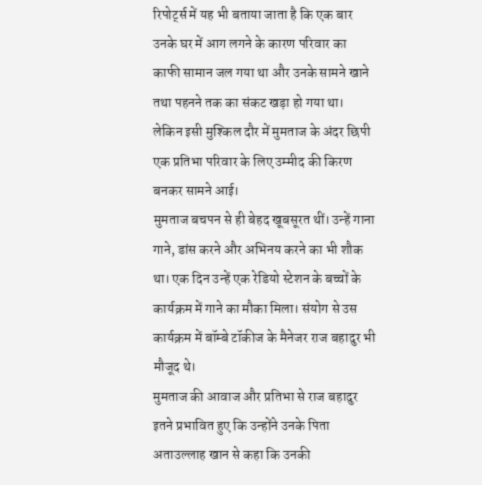रिपोर्ट्स में यह भी बताया जाता है कि एक बार उनके घर में आग लगने के कारण परिवार का काफी सामान जल गया था और उनके सामने खाने तथा पहनने तक का संकट खड़ा हो गया था।
लेकिन इसी मुश्किल दौर में मुमताज के अंदर छिपी एक प्रतिभा परिवार के लिए उम्मीद की किरण बनकर सामने आई।
मुमताज बचपन से ही बेहद खूबसूरत थीं। उन्हें गाना गाने, डांस करने और अभिनय करने का भी शौक था। एक दिन उन्हें एक रेडियो स्टेशन के बच्चों के कार्यक्रम में गाने का मौका मिला। संयोग से उस कार्यक्रम में बॉम्बे टॉकीज के मैनेजर राज बहादुर भी मौजूद थे।
मुमताज की आवाज और प्रतिभा से राज बहादुर इतने प्रभावित हुए कि उन्होंने उनके पिता अताउल्लाह खान से कहा कि उनकी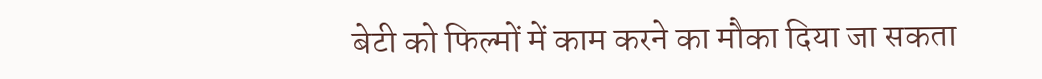बेटी को फिल्मों में काम करने का मौका दिया जा सकता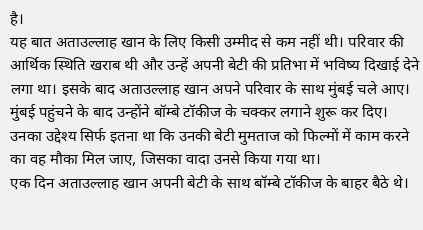है।
यह बात अताउल्लाह खान के लिए किसी उम्मीद से कम नहीं थी। परिवार की आर्थिक स्थिति खराब थी और उन्हें अपनी बेटी की प्रतिभा में भविष्य दिखाई देने लगा था। इसके बाद अताउल्लाह खान अपने परिवार के साथ मुंबई चले आए।
मुंबई पहुंचने के बाद उन्होंने बॉम्बे टॉकीज के चक्कर लगाने शुरू कर दिए। उनका उद्देश्य सिर्फ इतना था कि उनकी बेटी मुमताज को फिल्मों में काम करने का वह मौका मिल जाए, जिसका वादा उनसे किया गया था।
एक दिन अताउल्लाह खान अपनी बेटी के साथ बॉम्बे टॉकीज के बाहर बैठे थे।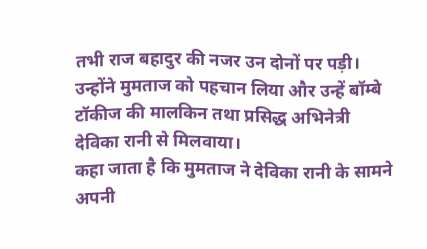तभी राज बहादुर की नजर उन दोनों पर पड़ी। उन्होंने मुमताज को पहचान लिया और उन्हें बॉम्बे टॉकीज की मालकिन तथा प्रसिद्ध अभिनेत्री देविका रानी से मिलवाया।
कहा जाता है कि मुमताज ने देविका रानी के सामने अपनी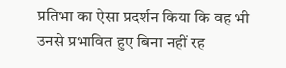प्रतिभा का ऐसा प्रदर्शन किया कि वह भी उनसे प्रभावित हुए बिना नहीं रह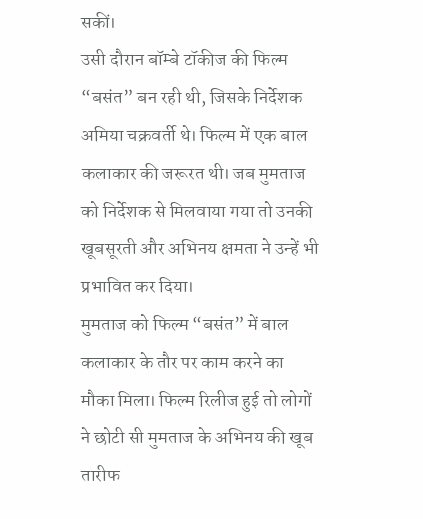सकीं।
उसी दौरान बॉम्बे टॉकीज की फिल्म “बसंत” बन रही थी, जिसके निर्देशक अमिया चक्रवर्ती थे। फिल्म में एक बाल कलाकार की जरूरत थी। जब मुमताज को निर्देशक से मिलवाया गया तो उनकी खूबसूरती और अभिनय क्षमता ने उन्हें भी प्रभावित कर दिया।
मुमताज को फिल्म “बसंत” में बाल कलाकार के तौर पर काम करने का मौका मिला। फिल्म रिलीज हुई तो लोगों ने छोटी सी मुमताज के अभिनय की खूब तारीफ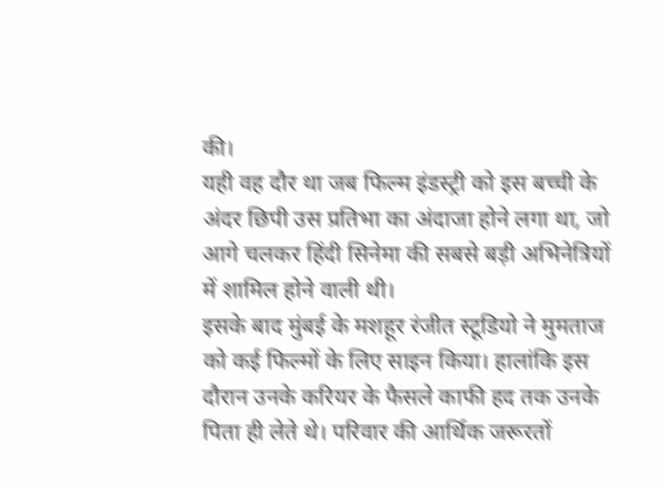की।
यही वह दौर था जब फिल्म इंडस्ट्री को इस बच्ची के अंदर छिपी उस प्रतिभा का अंदाजा होने लगा था, जो आगे चलकर हिंदी सिनेमा की सबसे बड़ी अभिनेत्रियों में शामिल होने वाली थी।
इसके बाद मुंबई के मशहूर रंजीत स्टूडियो ने मुमताज को कई फिल्मों के लिए साइन किया। हालांकि इस दौरान उनके करियर के फैसले काफी हद तक उनके पिता ही लेते थे। परिवार की आर्थिक जरूरतों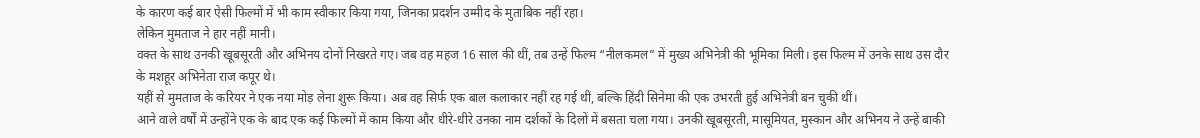के कारण कई बार ऐसी फिल्मों में भी काम स्वीकार किया गया, जिनका प्रदर्शन उम्मीद के मुताबिक नहीं रहा।
लेकिन मुमताज ने हार नहीं मानी।
वक्त के साथ उनकी खूबसूरती और अभिनय दोनों निखरते गए। जब वह महज 16 साल की थीं, तब उन्हें फिल्म “नीलकमल” में मुख्य अभिनेत्री की भूमिका मिली। इस फिल्म में उनके साथ उस दौर के मशहूर अभिनेता राज कपूर थे।
यहीं से मुमताज के करियर ने एक नया मोड़ लेना शुरू किया। अब वह सिर्फ एक बाल कलाकार नहीं रह गई थीं, बल्कि हिंदी सिनेमा की एक उभरती हुई अभिनेत्री बन चुकी थीं।
आने वाले वर्षों में उन्होंने एक के बाद एक कई फिल्मों में काम किया और धीरे-धीरे उनका नाम दर्शकों के दिलों में बसता चला गया। उनकी खूबसूरती, मासूमियत, मुस्कान और अभिनय ने उन्हें बाकी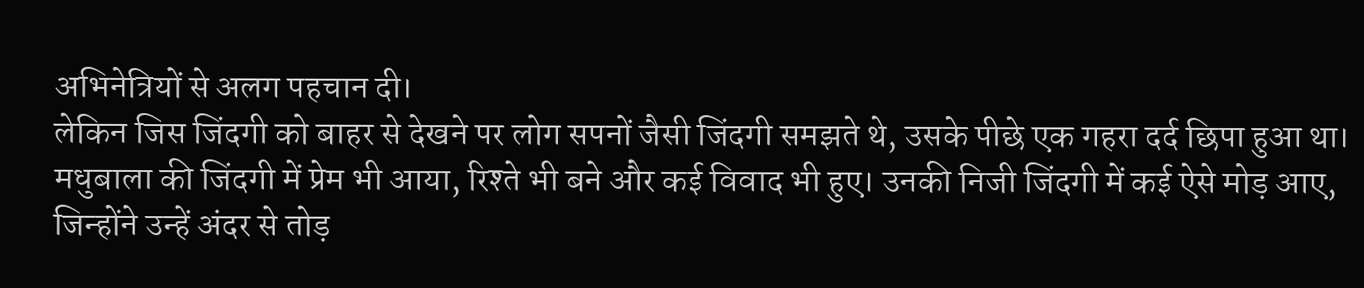अभिनेत्रियों से अलग पहचान दी।
लेकिन जिस जिंदगी को बाहर से देखने पर लोग सपनों जैसी जिंदगी समझते थे, उसके पीछे एक गहरा दर्द छिपा हुआ था।
मधुबाला की जिंदगी में प्रेम भी आया, रिश्ते भी बने और कई विवाद भी हुए। उनकी निजी जिंदगी में कई ऐसे मोड़ आए, जिन्होंने उन्हें अंदर से तोड़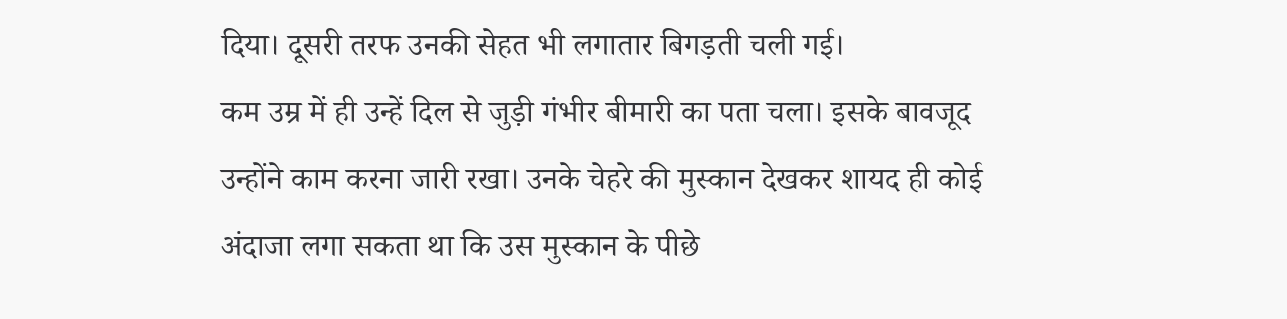दिया। दूसरी तरफ उनकी सेहत भी लगातार बिगड़ती चली गई।
कम उम्र में ही उन्हें दिल से जुड़ी गंभीर बीमारी का पता चला। इसके बावजूद उन्होंने काम करना जारी रखा। उनके चेहरे की मुस्कान देखकर शायद ही कोई अंदाजा लगा सकता था कि उस मुस्कान के पीछे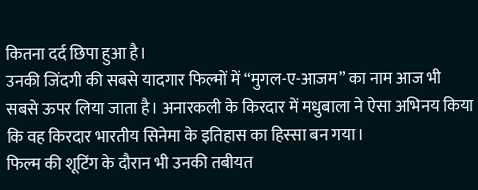कितना दर्द छिपा हुआ है।
उनकी जिंदगी की सबसे यादगार फिल्मों में “मुगल-ए-आजम” का नाम आज भी सबसे ऊपर लिया जाता है। अनारकली के किरदार में मधुबाला ने ऐसा अभिनय किया कि वह किरदार भारतीय सिनेमा के इतिहास का हिस्सा बन गया।
फिल्म की शूटिंग के दौरान भी उनकी तबीयत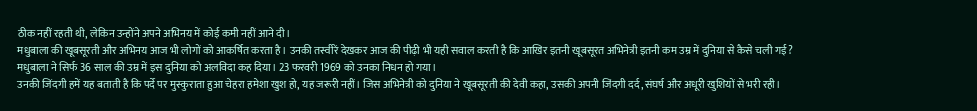ठीक नहीं रहती थी, लेकिन उन्होंने अपने अभिनय में कोई कमी नहीं आने दी।
मधुबाला की खूबसूरती और अभिनय आज भी लोगों को आकर्षित करता है। उनकी तस्वीरें देखकर आज की पीढ़ी भी यही सवाल करती है कि आखिर इतनी खूबसूरत अभिनेत्री इतनी कम उम्र में दुनिया से कैसे चली गई?
मधुबाला ने सिर्फ 36 साल की उम्र में इस दुनिया को अलविदा कह दिया। 23 फरवरी 1969 को उनका निधन हो गया।
उनकी जिंदगी हमें यह बताती है कि पर्दे पर मुस्कुराता हुआ चेहरा हमेशा खुश हो, यह जरूरी नहीं। जिस अभिनेत्री को दुनिया ने खूबसूरती की देवी कहा, उसकी अपनी जिंदगी दर्द, संघर्ष और अधूरी खुशियों से भरी रही।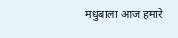मधुबाला आज हमारे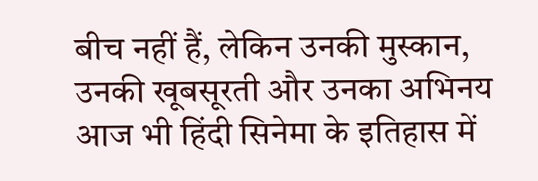बीच नहीं हैं, लेकिन उनकी मुस्कान, उनकी खूबसूरती और उनका अभिनय आज भी हिंदी सिनेमा के इतिहास में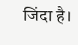जिंदा है।